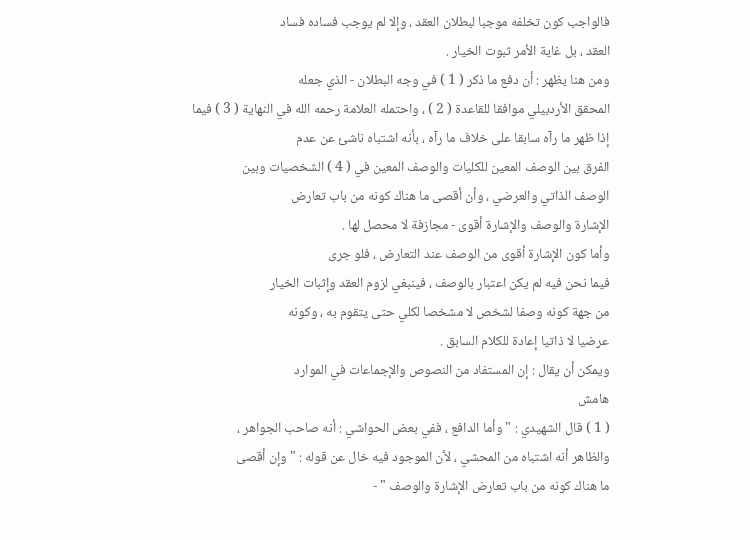فالواجب كون تخلفه موجبا لبطلان العقد ، وإلا لم يوجب فساده فساد
العقد ، بل غاية الأمر ثبوت الخيار .
ومن هنا يظهر : أن دفع ما ذكر ( 1 ) في وجه البطلان - الذي جعله
المحقق الأردبيلي موافقا للقاعدة ( 2 ) ، واحتمله العلامة رحمه الله في النهاية ( 3 ) فيما
إذا ظهر ما رآه سابقا على خلاف ما رآه ، بأنه اشتباه ناشئ عن عدم
الفرق بين الوصف المعين للكليات والوصف المعين في ( 4 ) الشخصيات وبين
الوصف الذاتي والعرضي ، وأن أقصى ما هناك كونه من باب تعارض
الإشارة والوصف والإشارة أقوى - مجازفة لا محصل لها .
وأما كون الإشارة أقوى من الوصف عند التعارض ، فلو جرى
فيما نحن فيه لم يكن اعتبار بالوصف ، فينبغي لزوم العقد وإثبات الخيار
من جهة كونه وصفا لشخص لا مشخصا لكلي حتى يتقوم به ، وكونه
عرضيا لا ذاتيا إعادة للكلام السابق .
ويمكن أن يقال : إن المستفاد من النصوص والإجماعات في الموارد
هامش
( 1 ) قال الشهيدي : " وأما الدافع ، ففي بعض الحواشي : أنه صاحب الجواهر ،
والظاهر أنه اشتباه من المحشي ، لأن الموجود فيه خال عن قوله : " وإن أقصى
ما هناك كونه من باب تعارض الإشارة والوصف " -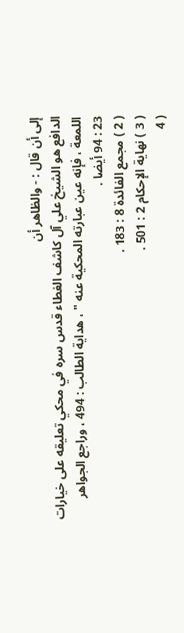إلى أن قال : - والظاهر أن
الدافع هو الشيخ علي آل كاشف الغطاء قدس سره في محكي تعليقه على خيارات
اللمعة ، فإنه عين عبارته المحكية عنه " ، هداية الطالب : 494 ، وراجع الجواهر
23 : 94 أيضا .
( 2 ) مجمع الفائدة 8 : 183 .
( 3 ) نهاية الإحكام 2 : 501 .
( 4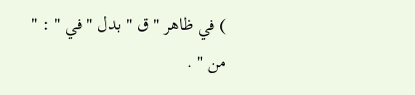) في ظاهر " ق " بدل " في " : " من " .